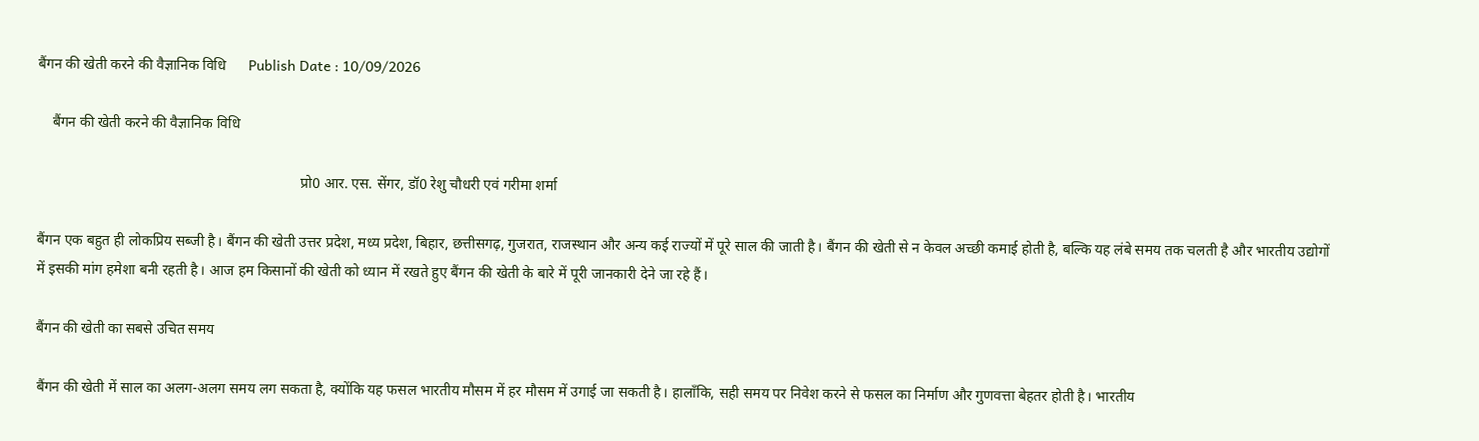बैंगन की खेती करने की वैज्ञानिक विधि      Publish Date : 10/09/2026

    बैंगन की खेती करने की वैज्ञानिक विधि

                                                                        प्रो0 आर. एस. सेंगर, डॉ0 रेशु चौधरी एवं गरीमा शर्मा

बैंगन एक बहुत ही लोकप्रिय सब्जी है। बैंगन की खेती उत्तर प्रदेश, मध्य प्रदेश, बिहार, छत्तीसगढ़, गुजरात, राजस्थान और अन्य कई राज्यों में पूरे साल की जाती है। बैंगन की खेती से न केवल अच्छी कमाई होती है, बल्कि यह लंबे समय तक चलती है और भारतीय उद्योगों में इसकी मांग हमेशा बनी रहती है। आज हम किसानों की खेती को ध्यान में रखते हुए बैंगन की खेती के बारे में पूरी जानकारी देने जा रहे हैं।

बैंगन की खेती का सबसे उचित समय

बैंगन की खेती में साल का अलग-अलग समय लग सकता है, क्योंकि यह फसल भारतीय मौसम में हर मौसम में उगाई जा सकती है। हालाँकि, सही समय पर निवेश करने से फसल का निर्माण और गुणवत्ता बेहतर होती है। भारतीय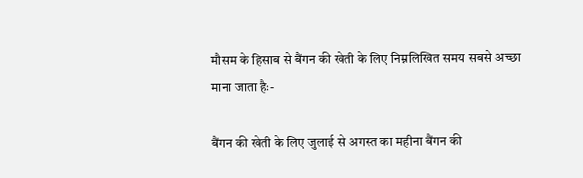मौसम के हिसाब से बैंगन की खेती के लिए निम्नलिखित समय सबसे अच्छा माना जाता हैः-

बैंगन की खेती के लिए जुलाई से अगस्त का महीना बैंगन की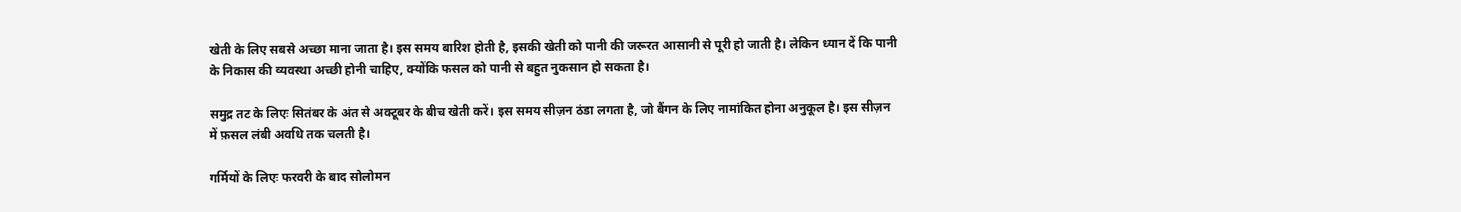खेती के लिए सबसे अच्छा माना जाता है। इस समय बारिश होती है, इसकी खेती को पानी की जरूरत आसानी से पूरी हो जाती है। लेकिन ध्यान दें कि पानी के निकास की व्यवस्था अच्छी होनी चाहिए, क्योंकि फसल को पानी से बहुत नुकसान हो सकता है।

समुद्र तट के लिएः सितंबर के अंत से अक्टूबर के बीच खेती करें। इस समय सीज़न ठंडा लगता है, जो बैंगन के लिए नामांकित होना अनुकूल है। इस सीज़न में फ़सल लंबी अवधि तक चलती है।

गर्मियों के लिएः फरवरी के बाद सोलोमन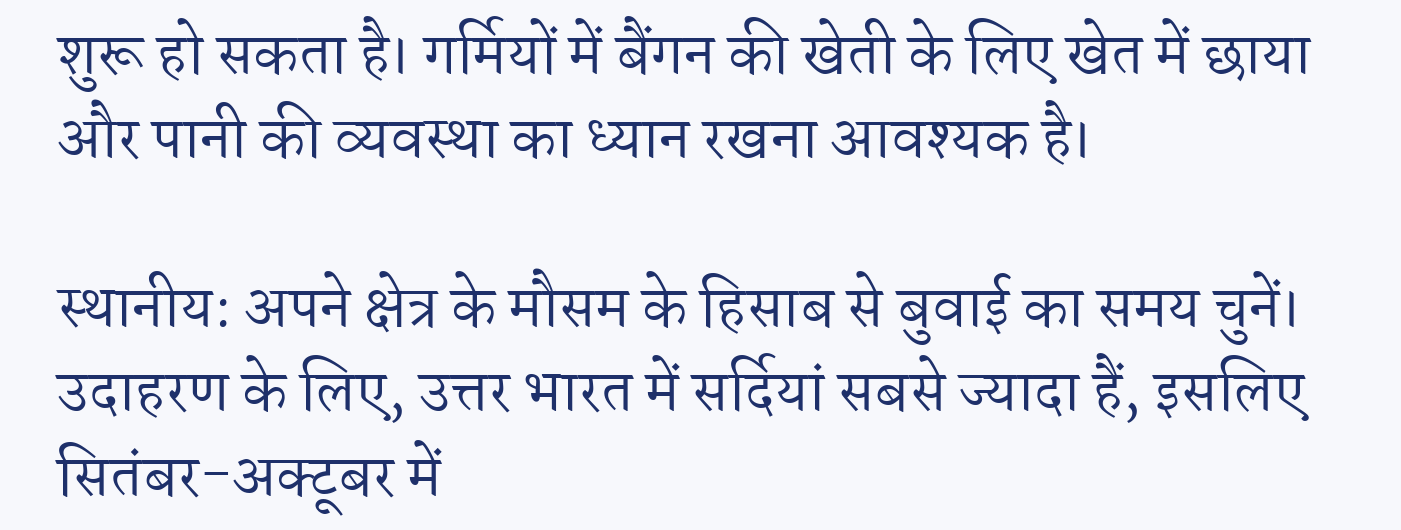शुरू हो सकता है। गर्मियों में बैंगन की खेती के लिए खेत में छाया और पानी की व्यवस्था का ध्यान रखना आवश्यक है।

स्थानीय: अपने क्षेत्र के मौसम के हिसाब से बुवाई का समय चुनें। उदाहरण के लिए, उत्तर भारत में सर्दियां सबसे ज्यादा हैं, इसलिए सितंबर-अक्टूबर में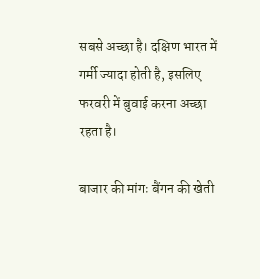सबसे अच्छा है। दक्षिण भारत में गर्मी ज्यादा होती है, इसलिए फरवरी में बुवाई करना अच्छा रहता है।

बाजार की मांगः बैंगन की खेती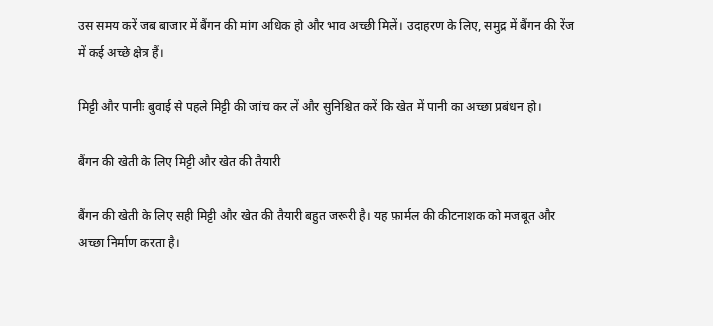उस समय करें जब बाजार में बैंगन की मांग अधिक हो और भाव अच्छी मिलें। उदाहरण के लिए, समुद्र में बैंगन की रेंज में कई अच्छे क्षेत्र हैं।

मिट्टी और पानीः बुवाई से पहले मिट्टी की जांच कर लें और सुनिश्चित करें कि खेत में पानी का अच्छा प्रबंधन हो।

बैंगन की खेती के लिए मिट्टी और खेत की तैयारी

बैंगन की खेती के लिए सही मिट्टी और खेत की तैयारी बहुत जरूरी है। यह फ़ार्मल की कीटनाशक को मजबूत और अच्छा निर्माण करता है।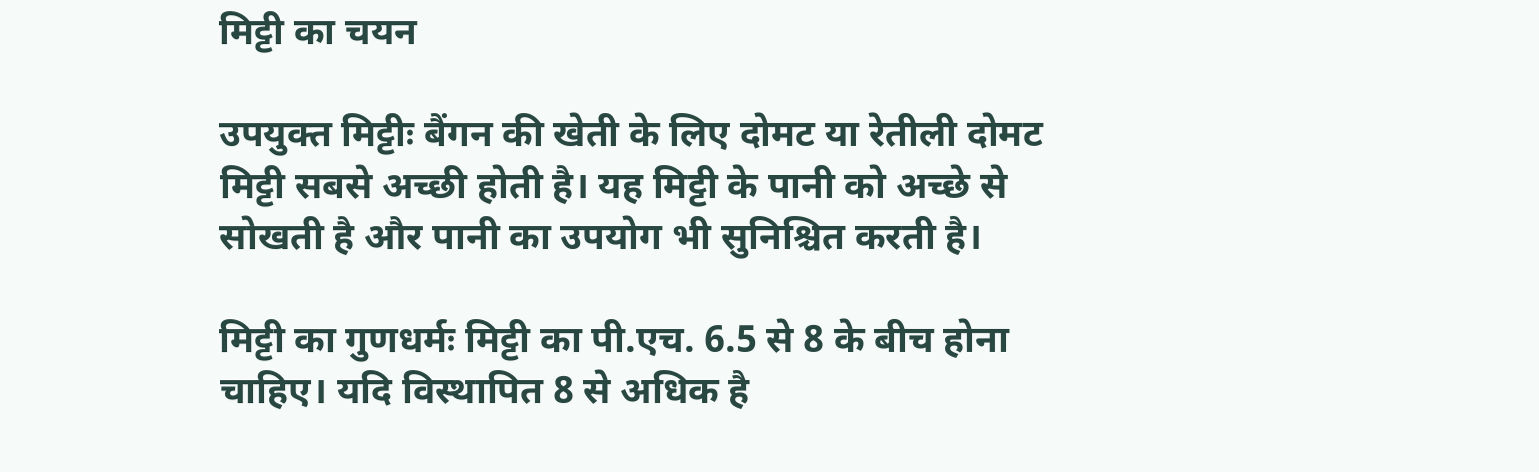मिट्टी का चयन

उपयुक्त मिट्टीः बैंगन की खेती के लिए दोमट या रेतीली दोमट मिट्टी सबसे अच्छी होती है। यह मिट्टी के पानी को अच्छे से सोखती है और पानी का उपयोग भी सुनिश्चित करती है।

मिट्टी का गुणधर्मः मिट्टी का पी.एच. 6.5 से 8 के बीच होना चाहिए। यदि विस्थापित 8 से अधिक है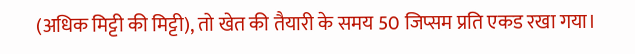(अधिक मिट्टी की मिट्टी), तो खेत की तैयारी के समय 50 जिप्सम प्रति एकड रखा गया।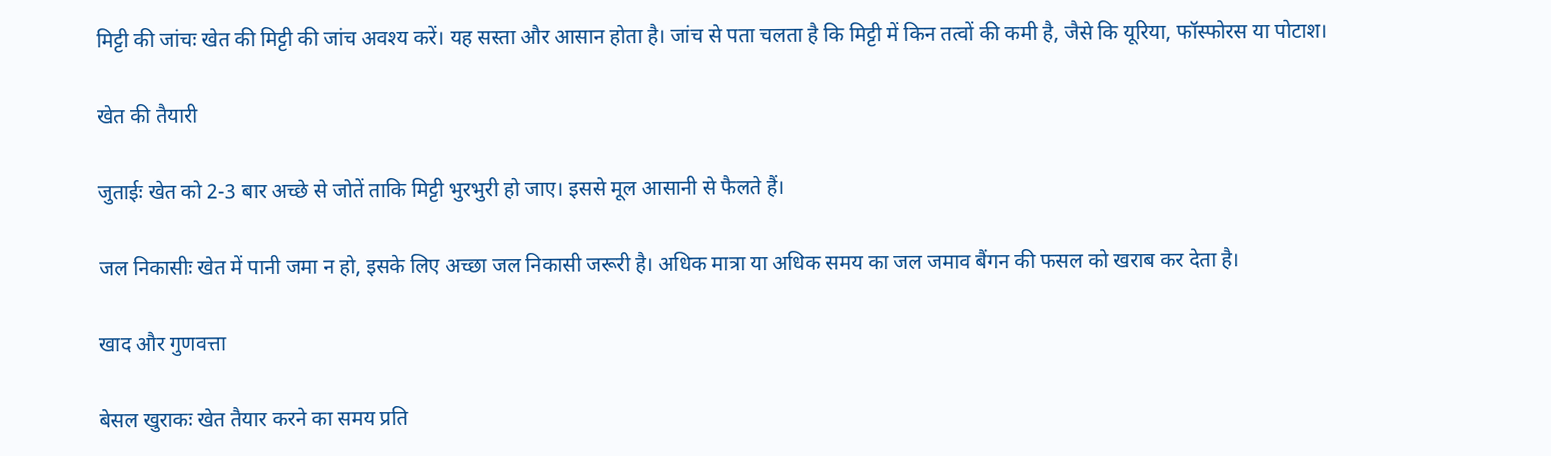मिट्टी की जांचः खेत की मिट्टी की जांच अवश्य करें। यह सस्ता और आसान होता है। जांच से पता चलता है कि मिट्टी में किन तत्वों की कमी है, जैसे कि यूरिया, फॉस्फोरस या पोटाश।

खेत की तैयारी

जुताईः खेत को 2-3 बार अच्छे से जोतें ताकि मिट्टी भुरभुरी हो जाए। इससे मूल आसानी से फैलते हैं।

जल निकासीः खेत में पानी जमा न हो, इसके लिए अच्छा जल निकासी जरूरी है। अधिक मात्रा या अधिक समय का जल जमाव बैंगन की फसल को खराब कर देता है।

खाद और गुणवत्ता

बेसल खुराकः खेत तैयार करने का समय प्रति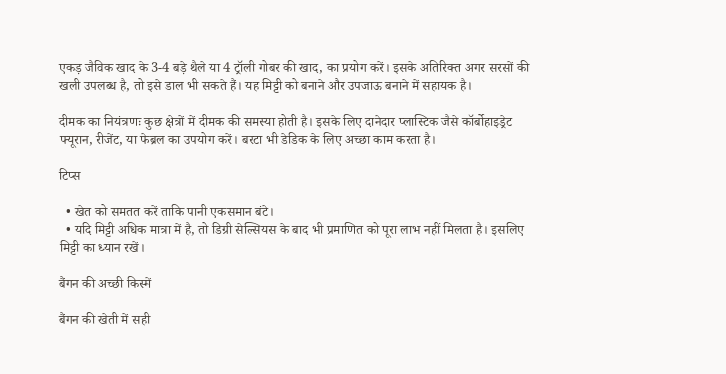एकड़ जैविक खाद के 3-4 बड़े थैले या 4 ट्रॉली गोबर की खाद, का प्रयोग करें। इसके अतिरिक्त अगर सरसों की खली उपलब्ध है, तो इसे डाल भी सकते हैं। यह मिट्टी को बनाने और उपजाऊ बनाने में सहायक है।

दीमक का नियंत्रणः कुछ क्षेत्रों में दीमक की समस्या होती है। इसके लिए दानेदार प्लास्टिक जैसे कॉर्बोहाइड्रेट फ्यूरान, रीजेंट, या फेब्रल का उपयोग करें। बरटा भी डेडिक के लिए अच्छा काम करता है।

टिप्स

  • खेत को समतत करें ताकि पानी एकसमान बंटे।
  • यदि मिट्टी अधिक मात्रा में है, तो डिग्री सेल्सियस के बाद भी प्रमाणित को पूरा लाभ नहीं मिलता है। इसलिए मिट्टी का ध्यान रखें।

बैंगन की अच्छी किस्में

बैंगन की खेती में सही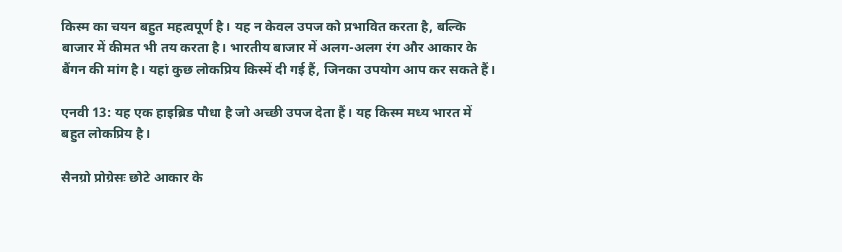किस्म का चयन बहुत महत्वपूर्ण है। यह न केवल उपज को प्रभावित करता है, बल्कि बाजार में कीमत भी तय करता है। भारतीय बाजार में अलग-अलग रंग और आकार के बैंगन की मांग है। यहां कुछ लोकप्रिय किस्में दी गई हैं, जिनका उपयोग आप कर सकते हैं।

एनवी 13: यह एक हाइब्रिड पौधा है जो अच्छी उपज देता हैं। यह किस्म मध्य भारत में बहुत लोकप्रिय है।

सैनग्रो प्रोग्रेसः छोटे आकार के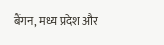बैंगन, मध्य प्रदेश और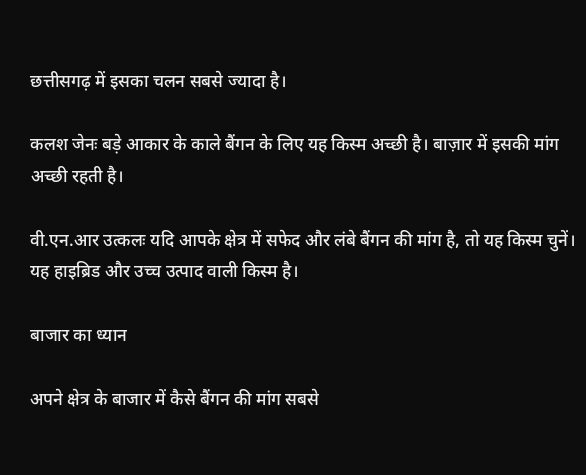छत्तीसगढ़ में इसका चलन सबसे ज्यादा है।

कलश जेनः बड़े आकार के काले बैंगन के लिए यह किस्म अच्छी है। बाज़ार में इसकी मांग अच्छी रहती है।

वी.एन.आर उत्कलः यदि आपके क्षेत्र में सफेद और लंबे बैंगन की मांग है, तो यह किस्म चुनें। यह हाइब्रिड और उच्च उत्पाद वाली किस्म है।

बाजार का ध्यान

अपने क्षेत्र के बाजार में कैसे बैंगन की मांग सबसे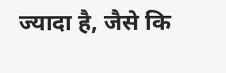ज्यादा है, जैसे कि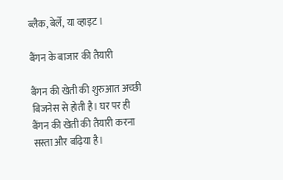ब्लैक, बेर्ले, या व्हाइट।

बैंगन के बाजार की तैयारी

बैंगन की खेती की शुरुआत अच्छी बिजनेस से होती है। घर पर ही बैंगन की खेती की तैयारी करना सस्ता और बढ़िया है।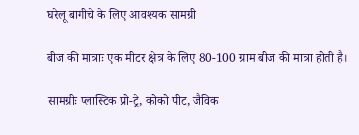घरेलू बागीचे के लिए आवश्यक सामग्री

बीज की मात्राः एक मीटर क्षेत्र के लिए 80-100 ग्राम बीज की मात्रा होती है।

सामग्रीः प्लास्टिक प्रो-ट्रे, कोको पीट, जैविक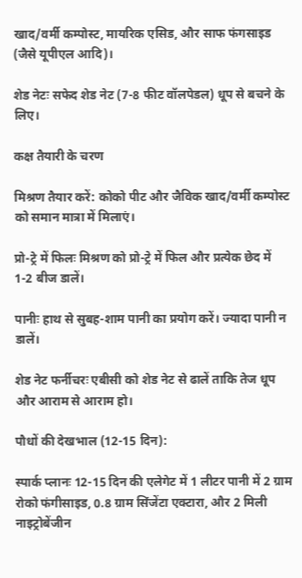खाद/वर्मी कम्पोस्ट, मायरिक एसिड, और साफ फंगसाइड (जैसे यूपीएल आदि)।

शेड नेटः सफेद शेड नेट (7-8 फीट वॉलपेडल) धूप से बचने के लिए।

कक्ष तैयारी के चरण

मिश्रण तैयार करें: कोको पीट और जैविक खाद/वर्मी कम्पोस्ट को समान मात्रा में मिलाएं।

प्रो-ट्रे में फिलः मिश्रण को प्रो-ट्रे में फिल और प्रत्येक छेद में 1-2 बीज डालें।

पानीः हाथ से सुबह-शाम पानी का प्रयोग करें। ज्यादा पानी न डालें।

शेड नेट फर्नीचरः एबीसी को शेड नेट से ढालें ताकि तेज धूप और आराम से आराम हो।

पौधों की देखभाल (12-15 दिन):

स्पार्क प्लानः 12-15 दिन की एलेगेट में 1 लीटर पानी में 2 ग्राम रोको फंगीसाइड, 0.8 ग्राम सिंजेंटा एक्टारा, और 2 मिली नाइट्रोबेंजीन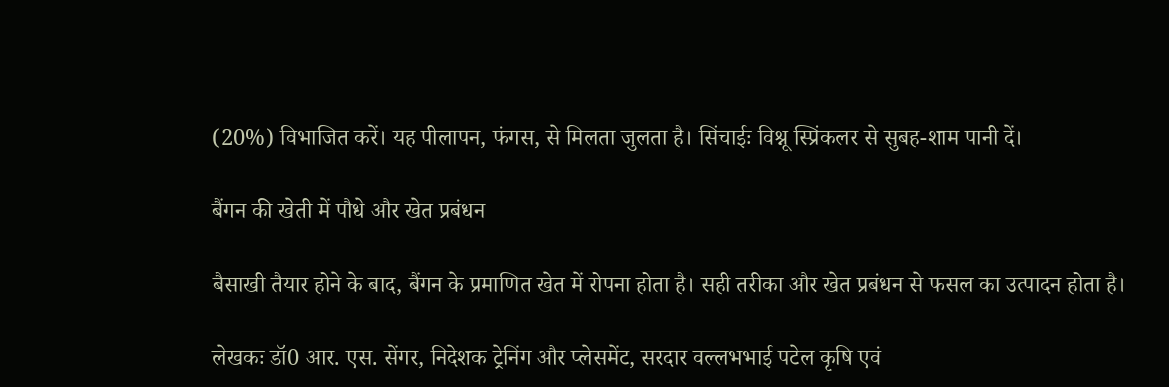(20%) विभाजित करें। यह पीलापन, फंगस, से मिलता जुलता है। सिंचाईः विश्नू स्प्रिंकलर से सुबह-शाम पानी दें।

बैंगन की खेती में पौधे और खेत प्रबंधन

बैसाखी तैयार होने के बाद, बैंगन के प्रमाणित खेत में रोपना होता है। सही तरीका और खेत प्रबंधन से फसल का उत्पादन होता है।

लेखकः डॉ0 आर. एस. सेंगर, निदेशक ट्रेनिंग और प्लेसमेंट, सरदार वल्लभभाई पटेल कृषि एवं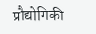प्रौद्योगिकी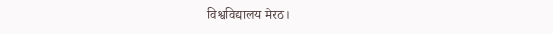विश्वविद्यालय मेरठ।